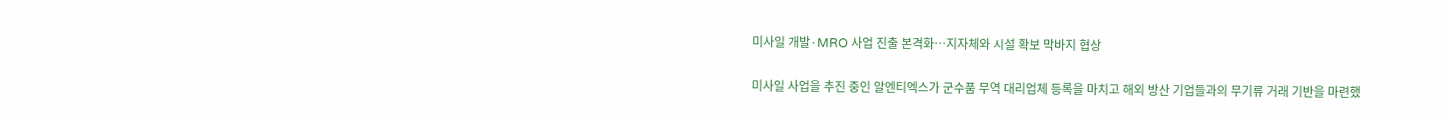미사일 개발·MRO 사업 진출 본격화…지자체와 시설 확보 막바지 협상

미사일 사업을 추진 중인 알엔티엑스가 군수품 무역 대리업체 등록을 마치고 해외 방산 기업들과의 무기류 거래 기반을 마련했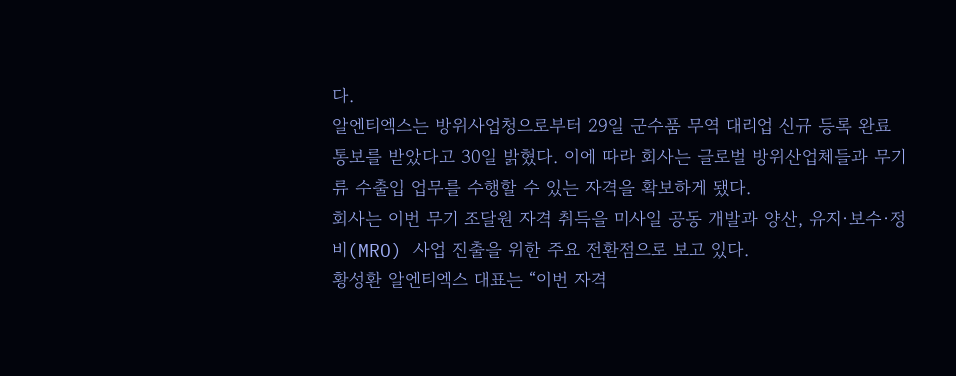다.
알엔티엑스는 방위사업청으로부터 29일 군수품 무역 대리업 신규 등록 완료 통보를 받았다고 30일 밝혔다. 이에 따라 회사는 글로벌 방위산업체들과 무기류 수출입 업무를 수행할 수 있는 자격을 확보하게 됐다.
회사는 이번 무기 조달원 자격 취득을 미사일 공동 개발과 양산, 유지·보수·정비(MRO) 사업 진출을 위한 주요 전환점으로 보고 있다.
황성환 알엔티엑스 대표는 “이번 자격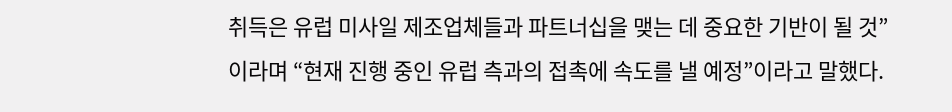취득은 유럽 미사일 제조업체들과 파트너십을 맺는 데 중요한 기반이 될 것”이라며 “현재 진행 중인 유럽 측과의 접촉에 속도를 낼 예정”이라고 말했다.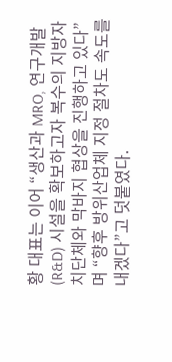황 대표는 이어 “생산과 MRO, 연구개발(R&D) 시설을 확보하고자 복수의 지방자치단체와 막바지 협상을 진행하고 있다”며 “향후 방위산업체 지정 절차도 속도를 내겠다”고 덧붙였다.